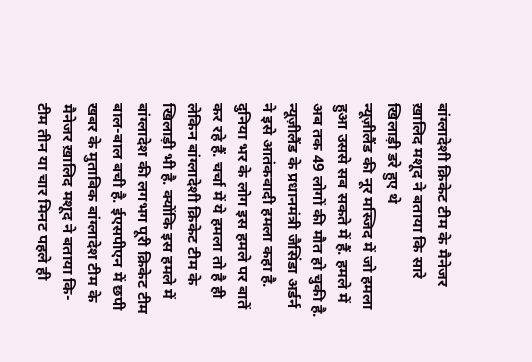बांग्लादेशी क्रिकेट टीम के मैनेजर ख़ालिद मशूद ने बताया कि सारे खिलाड़ी डरे हुए थे
न्यूज़ीलैंड की नूर मस्जिद में जो हमला हुआ उससे सब सकते में हैं. हमले में अब तक 49 लोगों की मौत हो चुकी है. न्यूज़ीलैंड के प्रधानमंत्री जैसिंडा अर्डर्न ने इसे आतंकवादी हमला कहा है. दुनिया भर के लोग इस हमले पर बातें कर रहे हैं. चर्चा में ये हमला तो है ही लेकिन बांग्लादेशी क्रिकेट टीम के खिलाड़ी भी है. क्योंकि इस हमले में बांग्लादेश की लगभग पूरी क्रिकेट टीम बाल-बाल बची है. ईएसपीएन में छपी खबर के मुताबिक बांग्लादेश टीम के मैनेजर ख़ालिद मशूद ने बताया कि-
टीम तीन या चार मिनट पहले ही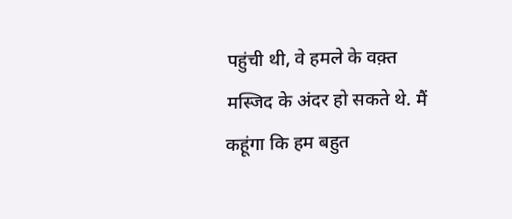पहुंची थी, वे हमले के वक़्त मस्जिद के अंदर हो सकते थे. मैं कहूंगा कि हम बहुत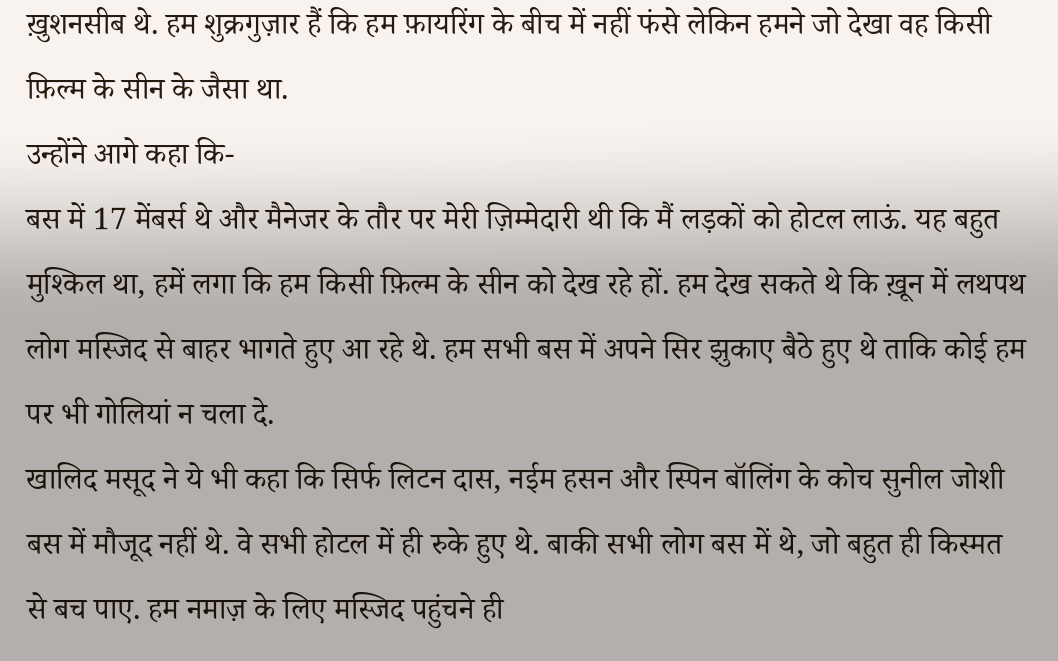ख़ुशनसीब थे. हम शुक्रगुज़ार हैं कि हम फ़ायरिंग के बीच में नहीं फंसे लेकिन हमने जो देखा वह किसी फ़िल्म के सीन के जैसा था.
उन्होंने आगे कहा कि-
बस में 17 मेंबर्स थे और मैनेजर के तौर पर मेरी ज़िम्मेदारी थी कि मैं लड़कों को होटल लाऊं. यह बहुत मुश्किल था, हमें लगा कि हम किसी फ़िल्म के सीन को देख रहे हों. हम देख सकते थे कि ख़ून में लथपथ लोग मस्जिद से बाहर भागते हुए आ रहे थे. हम सभी बस में अपने सिर झुकाए बैठे हुए थे ताकि कोई हम पर भी गोलियां न चला दे.
खालिद मसूद ने ये भी कहा कि सिर्फ लिटन दास, नईम हसन और स्पिन बॉलिंग के कोच सुनील जोशी बस में मौजूद नहीं थे. वे सभी होटल में ही रुके हुए थे. बाकी सभी लोग बस में थे, जो बहुत ही किस्मत से बच पाए. हम नमाज़ के लिए मस्जिद पहुंचने ही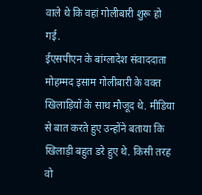वाले थे कि वहां गोलीबारी शुरू हो गई.
ईएसपीएन के बांग्लादेश संवाददाता मोहम्मद इसाम गोलीबारी के वक्त खिलाड़ियों के साथ मौजूद थे. मीडिया से बात करते हुए उन्होंने बताया कि खिलाड़ी बहुत डरे हुए थे. किसी तरह वो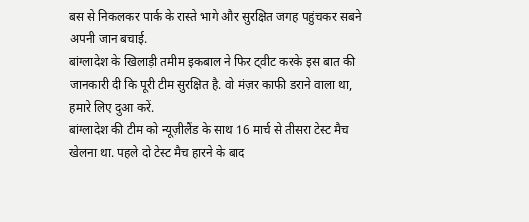बस से निकलकर पार्क के रास्ते भागे और सुरक्षित जगह पहुंचकर सबने अपनी जान बचाई.
बांग्लादेश के खिलाड़ी तमीम इकबाल ने फिर ट्वीट करके इस बात की जानकारी दी कि पूरी टीम सुरक्षित है. वो मंज़र काफी डराने वाला था, हमारे लिए दुआ करें.
बांग्लादेश की टीम को न्यूज़ीलैंड के साथ 16 मार्च से तीसरा टेस्ट मैच खेलना था. पहले दो टेस्ट मैच हारने के बाद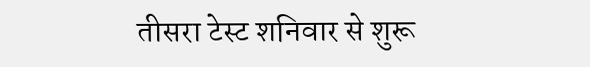तीसरा टेस्ट शनिवार से शुरू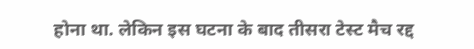होना था. लेकिन इस घटना के बाद तीसरा टेस्ट मैच रद्द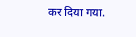कर दिया गया.